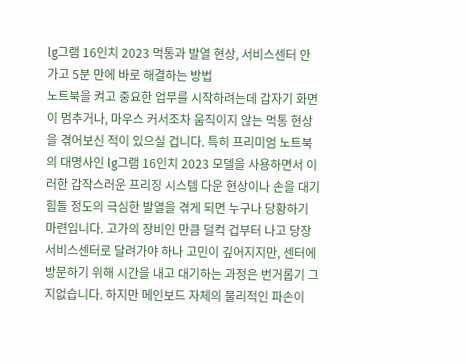lg그램 16인치 2023 먹통과 발열 현상, 서비스센터 안 가고 5분 만에 바로 해결하는 방법
노트북을 켜고 중요한 업무를 시작하려는데 갑자기 화면이 멈추거나, 마우스 커서조차 움직이지 않는 먹통 현상을 겪어보신 적이 있으실 겁니다. 특히 프리미엄 노트북의 대명사인 lg그램 16인치 2023 모델을 사용하면서 이러한 갑작스러운 프리징 시스템 다운 현상이나 손을 대기 힘들 정도의 극심한 발열을 겪게 되면 누구나 당황하기 마련입니다. 고가의 장비인 만큼 덜컥 겁부터 나고 당장 서비스센터로 달려가야 하나 고민이 깊어지지만, 센터에 방문하기 위해 시간을 내고 대기하는 과정은 번거롭기 그지없습니다. 하지만 메인보드 자체의 물리적인 파손이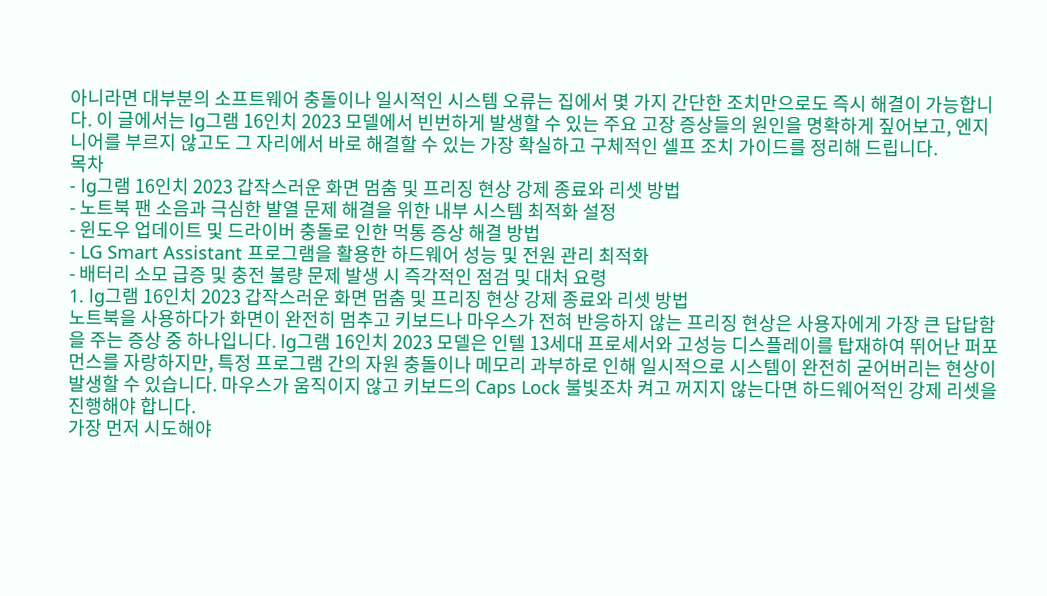아니라면 대부분의 소프트웨어 충돌이나 일시적인 시스템 오류는 집에서 몇 가지 간단한 조치만으로도 즉시 해결이 가능합니다. 이 글에서는 lg그램 16인치 2023 모델에서 빈번하게 발생할 수 있는 주요 고장 증상들의 원인을 명확하게 짚어보고, 엔지니어를 부르지 않고도 그 자리에서 바로 해결할 수 있는 가장 확실하고 구체적인 셀프 조치 가이드를 정리해 드립니다.
목차
- lg그램 16인치 2023 갑작스러운 화면 멈춤 및 프리징 현상 강제 종료와 리셋 방법
- 노트북 팬 소음과 극심한 발열 문제 해결을 위한 내부 시스템 최적화 설정
- 윈도우 업데이트 및 드라이버 충돌로 인한 먹통 증상 해결 방법
- LG Smart Assistant 프로그램을 활용한 하드웨어 성능 및 전원 관리 최적화
- 배터리 소모 급증 및 충전 불량 문제 발생 시 즉각적인 점검 및 대처 요령
1. lg그램 16인치 2023 갑작스러운 화면 멈춤 및 프리징 현상 강제 종료와 리셋 방법
노트북을 사용하다가 화면이 완전히 멈추고 키보드나 마우스가 전혀 반응하지 않는 프리징 현상은 사용자에게 가장 큰 답답함을 주는 증상 중 하나입니다. lg그램 16인치 2023 모델은 인텔 13세대 프로세서와 고성능 디스플레이를 탑재하여 뛰어난 퍼포먼스를 자랑하지만, 특정 프로그램 간의 자원 충돌이나 메모리 과부하로 인해 일시적으로 시스템이 완전히 굳어버리는 현상이 발생할 수 있습니다. 마우스가 움직이지 않고 키보드의 Caps Lock 불빛조차 켜고 꺼지지 않는다면 하드웨어적인 강제 리셋을 진행해야 합니다.
가장 먼저 시도해야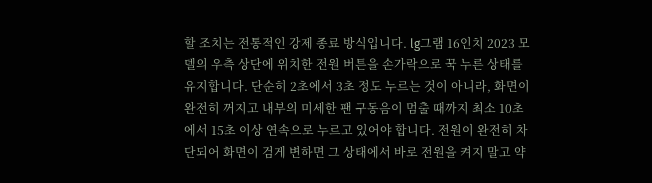할 조치는 전통적인 강제 종료 방식입니다. lg그램 16인치 2023 모델의 우측 상단에 위치한 전원 버튼을 손가락으로 꾹 누른 상태를 유지합니다. 단순히 2초에서 3초 정도 누르는 것이 아니라, 화면이 완전히 꺼지고 내부의 미세한 팬 구동음이 멈출 때까지 최소 10초에서 15초 이상 연속으로 누르고 있어야 합니다. 전원이 완전히 차단되어 화면이 검게 변하면 그 상태에서 바로 전원을 켜지 말고 약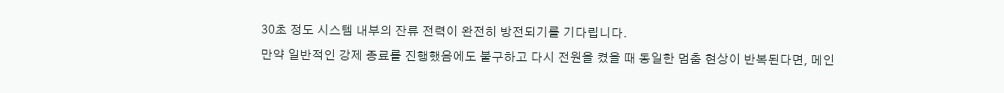30초 정도 시스템 내부의 잔류 전력이 완전히 방전되기를 기다립니다.
만약 일반적인 강제 종료를 진행했음에도 불구하고 다시 전원을 켰을 때 동일한 멈춤 현상이 반복된다면, 메인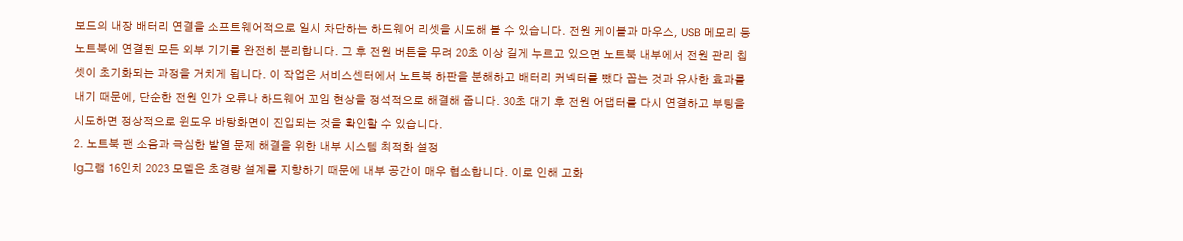보드의 내장 배터리 연결을 소프트웨어적으로 일시 차단하는 하드웨어 리셋을 시도해 볼 수 있습니다. 전원 케이블과 마우스, USB 메모리 등 노트북에 연결된 모든 외부 기기를 완전히 분리합니다. 그 후 전원 버튼을 무려 20초 이상 길게 누르고 있으면 노트북 내부에서 전원 관리 칩셋이 초기화되는 과정을 거치게 됩니다. 이 작업은 서비스센터에서 노트북 하판을 분해하고 배터리 커넥터를 뺐다 꼽는 것과 유사한 효과를 내기 때문에, 단순한 전원 인가 오류나 하드웨어 꼬임 현상을 정석적으로 해결해 줍니다. 30초 대기 후 전원 어댑터를 다시 연결하고 부팅을 시도하면 정상적으로 윈도우 바탕화면이 진입되는 것을 확인할 수 있습니다.
2. 노트북 팬 소음과 극심한 발열 문제 해결을 위한 내부 시스템 최적화 설정
lg그램 16인치 2023 모델은 초경량 설계를 지향하기 때문에 내부 공간이 매우 협소합니다. 이로 인해 고화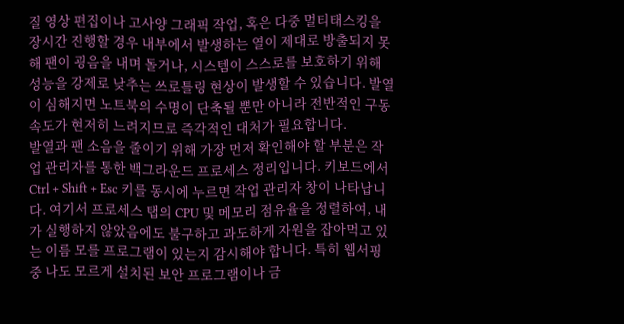질 영상 편집이나 고사양 그래픽 작업, 혹은 다중 멀티태스킹을 장시간 진행할 경우 내부에서 발생하는 열이 제대로 방출되지 못해 팬이 굉음을 내며 돌거나, 시스템이 스스로를 보호하기 위해 성능을 강제로 낮추는 쓰로틀링 현상이 발생할 수 있습니다. 발열이 심해지면 노트북의 수명이 단축될 뿐만 아니라 전반적인 구동 속도가 현저히 느려지므로 즉각적인 대처가 필요합니다.
발열과 팬 소음을 줄이기 위해 가장 먼저 확인해야 할 부분은 작업 관리자를 통한 백그라운드 프로세스 정리입니다. 키보드에서 Ctrl + Shift + Esc 키를 동시에 누르면 작업 관리자 창이 나타납니다. 여기서 프로세스 탭의 CPU 및 메모리 점유율을 정렬하여, 내가 실행하지 않았음에도 불구하고 과도하게 자원을 잡아먹고 있는 이름 모를 프로그램이 있는지 감시해야 합니다. 특히 웹서핑 중 나도 모르게 설치된 보안 프로그램이나 금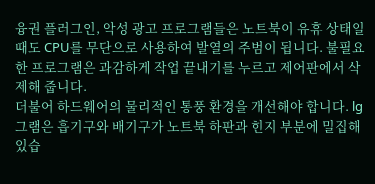융권 플러그인, 악성 광고 프로그램들은 노트북이 유휴 상태일 때도 CPU를 무단으로 사용하여 발열의 주범이 됩니다. 불필요한 프로그램은 과감하게 작업 끝내기를 누르고 제어판에서 삭제해 줍니다.
더불어 하드웨어의 물리적인 통풍 환경을 개선해야 합니다. lg그램은 흡기구와 배기구가 노트북 하판과 힌지 부분에 밀집해 있습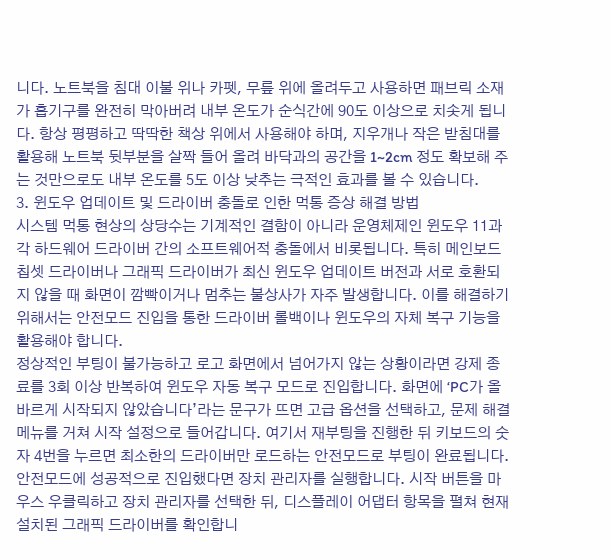니다. 노트북을 침대 이불 위나 카펫, 무릎 위에 올려두고 사용하면 패브릭 소재가 흡기구를 완전히 막아버려 내부 온도가 순식간에 90도 이상으로 치솟게 됩니다. 항상 평평하고 딱딱한 책상 위에서 사용해야 하며, 지우개나 작은 받침대를 활용해 노트북 뒷부분을 살짝 들어 올려 바닥과의 공간을 1~2cm 정도 확보해 주는 것만으로도 내부 온도를 5도 이상 낮추는 극적인 효과를 볼 수 있습니다.
3. 윈도우 업데이트 및 드라이버 충돌로 인한 먹통 증상 해결 방법
시스템 먹통 현상의 상당수는 기계적인 결함이 아니라 운영체제인 윈도우 11과 각 하드웨어 드라이버 간의 소프트웨어적 충돌에서 비롯됩니다. 특히 메인보드 칩셋 드라이버나 그래픽 드라이버가 최신 윈도우 업데이트 버전과 서로 호환되지 않을 때 화면이 깜빡이거나 멈추는 불상사가 자주 발생합니다. 이를 해결하기 위해서는 안전모드 진입을 통한 드라이버 롤백이나 윈도우의 자체 복구 기능을 활용해야 합니다.
정상적인 부팅이 불가능하고 로고 화면에서 넘어가지 않는 상황이라면 강제 종료를 3회 이상 반복하여 윈도우 자동 복구 모드로 진입합니다. 화면에 ‘PC가 올바르게 시작되지 않았습니다’라는 문구가 뜨면 고급 옵션을 선택하고, 문제 해결 메뉴를 거쳐 시작 설정으로 들어갑니다. 여기서 재부팅을 진행한 뒤 키보드의 숫자 4번을 누르면 최소한의 드라이버만 로드하는 안전모드로 부팅이 완료됩니다. 안전모드에 성공적으로 진입했다면 장치 관리자를 실행합니다. 시작 버튼을 마우스 우클릭하고 장치 관리자를 선택한 뒤, 디스플레이 어댑터 항목을 펼쳐 현재 설치된 그래픽 드라이버를 확인합니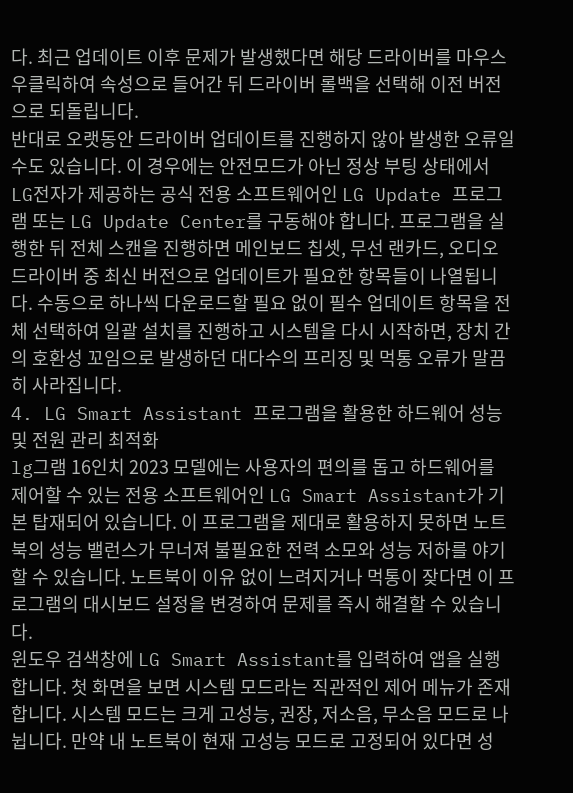다. 최근 업데이트 이후 문제가 발생했다면 해당 드라이버를 마우스 우클릭하여 속성으로 들어간 뒤 드라이버 롤백을 선택해 이전 버전으로 되돌립니다.
반대로 오랫동안 드라이버 업데이트를 진행하지 않아 발생한 오류일 수도 있습니다. 이 경우에는 안전모드가 아닌 정상 부팅 상태에서 LG전자가 제공하는 공식 전용 소프트웨어인 LG Update 프로그램 또는 LG Update Center를 구동해야 합니다. 프로그램을 실행한 뒤 전체 스캔을 진행하면 메인보드 칩셋, 무선 랜카드, 오디오 드라이버 중 최신 버전으로 업데이트가 필요한 항목들이 나열됩니다. 수동으로 하나씩 다운로드할 필요 없이 필수 업데이트 항목을 전체 선택하여 일괄 설치를 진행하고 시스템을 다시 시작하면, 장치 간의 호환성 꼬임으로 발생하던 대다수의 프리징 및 먹통 오류가 말끔히 사라집니다.
4. LG Smart Assistant 프로그램을 활용한 하드웨어 성능 및 전원 관리 최적화
lg그램 16인치 2023 모델에는 사용자의 편의를 돕고 하드웨어를 제어할 수 있는 전용 소프트웨어인 LG Smart Assistant가 기본 탑재되어 있습니다. 이 프로그램을 제대로 활용하지 못하면 노트북의 성능 밸런스가 무너져 불필요한 전력 소모와 성능 저하를 야기할 수 있습니다. 노트북이 이유 없이 느려지거나 먹통이 잦다면 이 프로그램의 대시보드 설정을 변경하여 문제를 즉시 해결할 수 있습니다.
윈도우 검색창에 LG Smart Assistant를 입력하여 앱을 실행합니다. 첫 화면을 보면 시스템 모드라는 직관적인 제어 메뉴가 존재합니다. 시스템 모드는 크게 고성능, 권장, 저소음, 무소음 모드로 나뉩니다. 만약 내 노트북이 현재 고성능 모드로 고정되어 있다면 성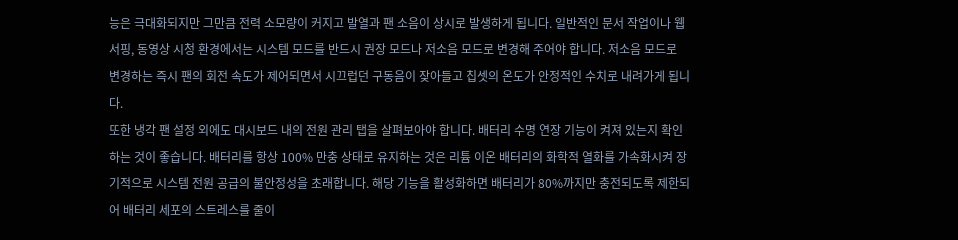능은 극대화되지만 그만큼 전력 소모량이 커지고 발열과 팬 소음이 상시로 발생하게 됩니다. 일반적인 문서 작업이나 웹서핑, 동영상 시청 환경에서는 시스템 모드를 반드시 권장 모드나 저소음 모드로 변경해 주어야 합니다. 저소음 모드로 변경하는 즉시 팬의 회전 속도가 제어되면서 시끄럽던 구동음이 잦아들고 칩셋의 온도가 안정적인 수치로 내려가게 됩니다.
또한 냉각 팬 설정 외에도 대시보드 내의 전원 관리 탭을 살펴보아야 합니다. 배터리 수명 연장 기능이 켜져 있는지 확인하는 것이 좋습니다. 배터리를 항상 100% 만충 상태로 유지하는 것은 리튬 이온 배터리의 화학적 열화를 가속화시켜 장기적으로 시스템 전원 공급의 불안정성을 초래합니다. 해당 기능을 활성화하면 배터리가 80%까지만 충전되도록 제한되어 배터리 세포의 스트레스를 줄이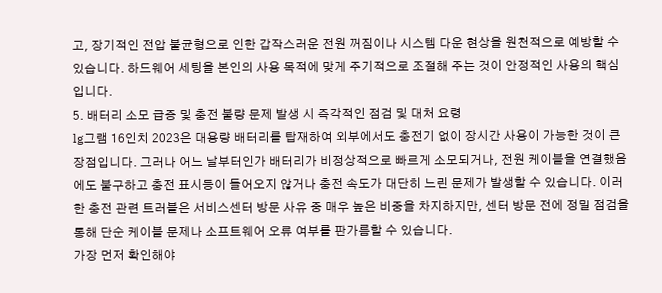고, 장기적인 전압 불균형으로 인한 갑작스러운 전원 꺼짐이나 시스템 다운 현상을 원천적으로 예방할 수 있습니다. 하드웨어 세팅을 본인의 사용 목적에 맞게 주기적으로 조절해 주는 것이 안정적인 사용의 핵심입니다.
5. 배터리 소모 급증 및 충전 불량 문제 발생 시 즉각적인 점검 및 대처 요령
lg그램 16인치 2023은 대용량 배터리를 탑재하여 외부에서도 충전기 없이 장시간 사용이 가능한 것이 큰 장점입니다. 그러나 어느 날부터인가 배터리가 비정상적으로 빠르게 소모되거나, 전원 케이블을 연결했음에도 불구하고 충전 표시등이 들어오지 않거나 충전 속도가 대단히 느린 문제가 발생할 수 있습니다. 이러한 충전 관련 트러블은 서비스센터 방문 사유 중 매우 높은 비중을 차지하지만, 센터 방문 전에 정밀 점검을 통해 단순 케이블 문제나 소프트웨어 오류 여부를 판가름할 수 있습니다.
가장 먼저 확인해야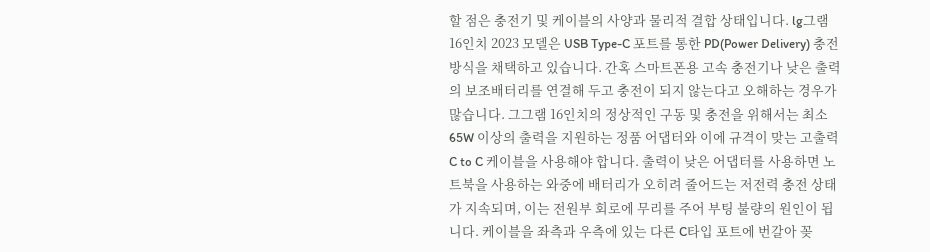할 점은 충전기 및 케이블의 사양과 물리적 결합 상태입니다. lg그램 16인치 2023 모델은 USB Type-C 포트를 통한 PD(Power Delivery) 충전 방식을 채택하고 있습니다. 간혹 스마트폰용 고속 충전기나 낮은 출력의 보조배터리를 연결해 두고 충전이 되지 않는다고 오해하는 경우가 많습니다. 그그램 16인치의 정상적인 구동 및 충전을 위해서는 최소 65W 이상의 출력을 지원하는 정품 어댑터와 이에 규격이 맞는 고출력 C to C 케이블을 사용해야 합니다. 출력이 낮은 어댑터를 사용하면 노트북을 사용하는 와중에 배터리가 오히려 줄어드는 저전력 충전 상태가 지속되며, 이는 전원부 회로에 무리를 주어 부팅 불량의 원인이 됩니다. 케이블을 좌측과 우측에 있는 다른 C타입 포트에 번갈아 꽂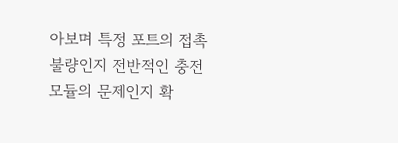아보며 특정 포트의 접촉 불량인지 전반적인 충전 모듈의 문제인지 확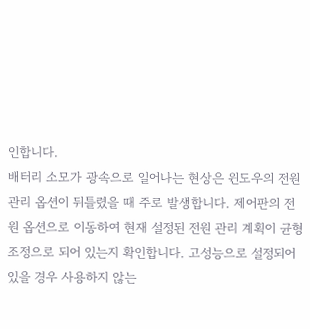인합니다.
배터리 소모가 광속으로 일어나는 현상은 윈도우의 전원 관리 옵션이 뒤틀렸을 때 주로 발생합니다. 제어판의 전원 옵션으로 이동하여 현재 설정된 전원 관리 계획이 균형 조정으로 되어 있는지 확인합니다. 고성능으로 설정되어 있을 경우 사용하지 않는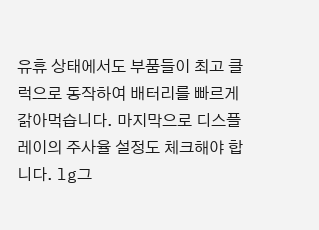유휴 상태에서도 부품들이 최고 클럭으로 동작하여 배터리를 빠르게 갉아먹습니다. 마지막으로 디스플레이의 주사율 설정도 체크해야 합니다. lg그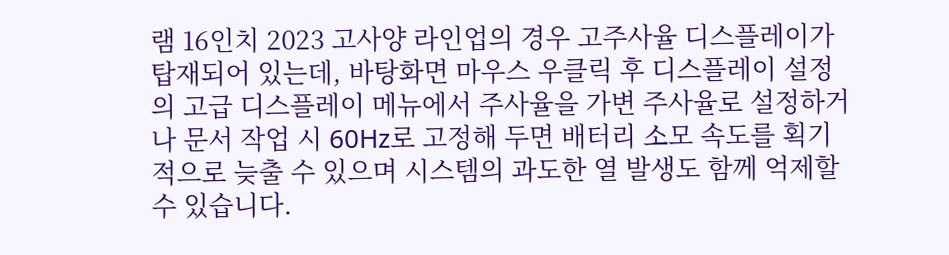램 16인치 2023 고사양 라인업의 경우 고주사율 디스플레이가 탑재되어 있는데, 바탕화면 마우스 우클릭 후 디스플레이 설정의 고급 디스플레이 메뉴에서 주사율을 가변 주사율로 설정하거나 문서 작업 시 60Hz로 고정해 두면 배터리 소모 속도를 획기적으로 늦출 수 있으며 시스템의 과도한 열 발생도 함께 억제할 수 있습니다.